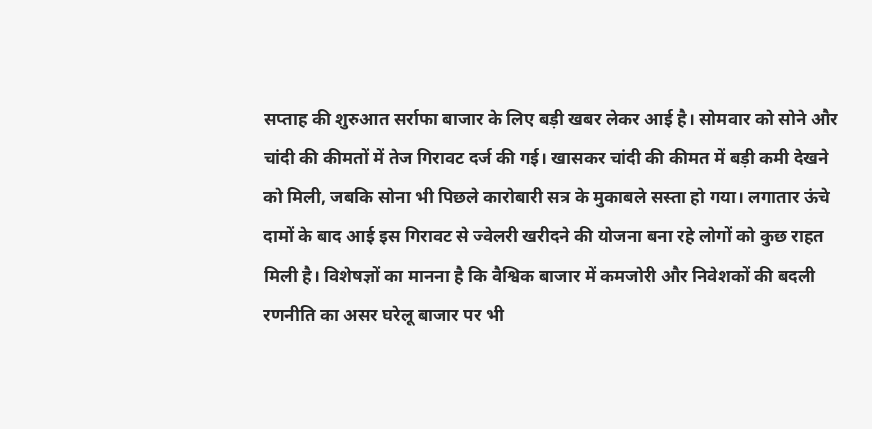सप्ताह की शुरुआत सर्राफा बाजार के लिए बड़ी खबर लेकर आई है। सोमवार को सोने और चांदी की कीमतों में तेज गिरावट दर्ज की गई। खासकर चांदी की कीमत में बड़ी कमी देखने को मिली, जबकि सोना भी पिछले कारोबारी सत्र के मुकाबले सस्ता हो गया। लगातार ऊंचे दामों के बाद आई इस गिरावट से ज्वेलरी खरीदने की योजना बना रहे लोगों को कुछ राहत मिली है। विशेषज्ञों का मानना है कि वैश्विक बाजार में कमजोरी और निवेशकों की बदली रणनीति का असर घरेलू बाजार पर भी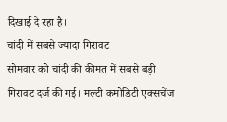दिखाई दे रहा है।
चांदी में सबसे ज्यादा गिरावट
सोमवार को चांदी की कीमत में सबसे बड़ी गिरावट दर्ज की गई। मल्टी कमोडिटी एक्सचेंज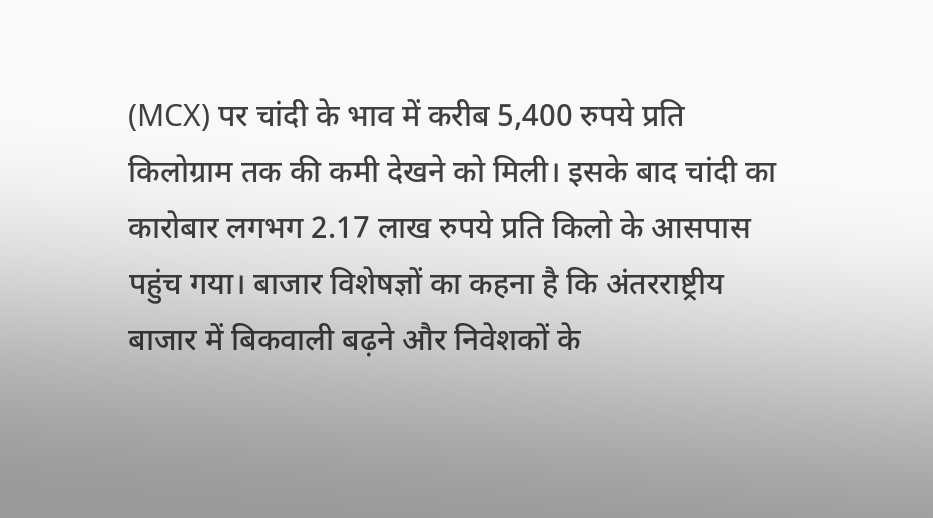(MCX) पर चांदी के भाव में करीब 5,400 रुपये प्रति किलोग्राम तक की कमी देखने को मिली। इसके बाद चांदी का कारोबार लगभग 2.17 लाख रुपये प्रति किलो के आसपास पहुंच गया। बाजार विशेषज्ञों का कहना है कि अंतरराष्ट्रीय बाजार में बिकवाली बढ़ने और निवेशकों के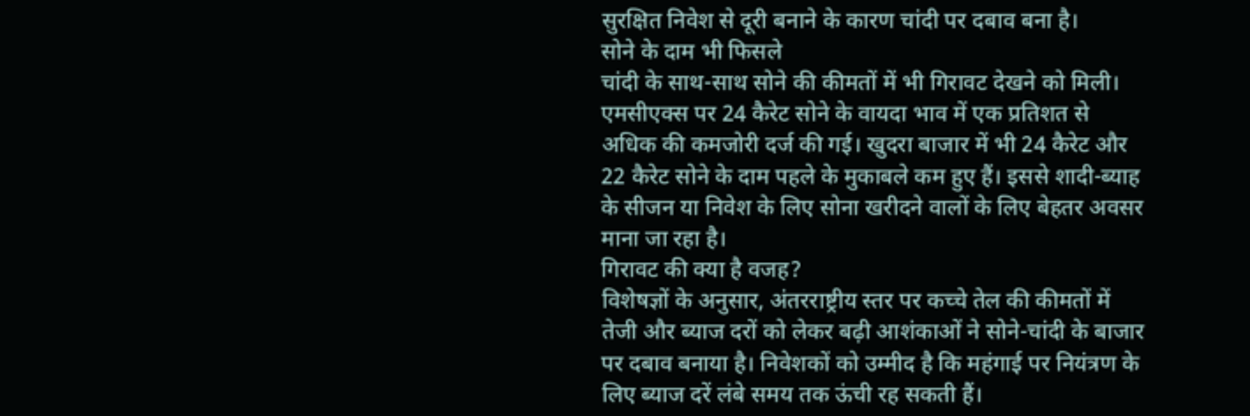सुरक्षित निवेश से दूरी बनाने के कारण चांदी पर दबाव बना है।
सोने के दाम भी फिसले
चांदी के साथ-साथ सोने की कीमतों में भी गिरावट देखने को मिली। एमसीएक्स पर 24 कैरेट सोने के वायदा भाव में एक प्रतिशत से अधिक की कमजोरी दर्ज की गई। खुदरा बाजार में भी 24 कैरेट और 22 कैरेट सोने के दाम पहले के मुकाबले कम हुए हैं। इससे शादी-ब्याह के सीजन या निवेश के लिए सोना खरीदने वालों के लिए बेहतर अवसर माना जा रहा है।
गिरावट की क्या है वजह?
विशेषज्ञों के अनुसार, अंतरराष्ट्रीय स्तर पर कच्चे तेल की कीमतों में तेजी और ब्याज दरों को लेकर बढ़ी आशंकाओं ने सोने-चांदी के बाजार पर दबाव बनाया है। निवेशकों को उम्मीद है कि महंगाई पर नियंत्रण के लिए ब्याज दरें लंबे समय तक ऊंची रह सकती हैं।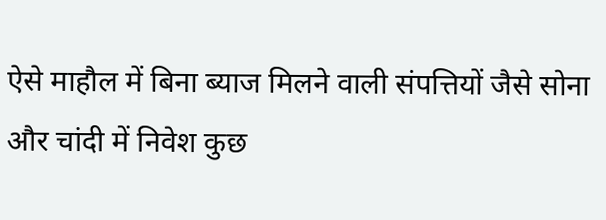ऐसे माहौल में बिना ब्याज मिलने वाली संपत्तियों जैसे सोना और चांदी में निवेश कुछ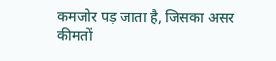कमजोर पड़ जाता है, जिसका असर कीमतों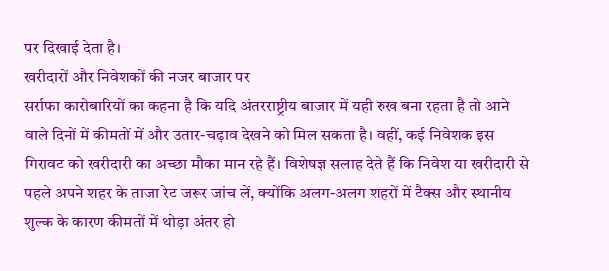पर दिखाई देता है।
खरीदारों और निवेशकों की नजर बाजार पर
सर्राफा कारोबारियों का कहना है कि यदि अंतरराष्ट्रीय बाजार में यही रुख बना रहता है तो आने वाले दिनों में कीमतों में और उतार-चढ़ाव देखने को मिल सकता है। वहीं, कई निवेशक इस गिरावट को खरीदारी का अच्छा मौका मान रहे हैं। विशेषज्ञ सलाह देते हैं कि निवेश या खरीदारी से पहले अपने शहर के ताजा रेट जरूर जांच लें, क्योंकि अलग-अलग शहरों में टैक्स और स्थानीय शुल्क के कारण कीमतों में थोड़ा अंतर हो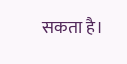सकता है।